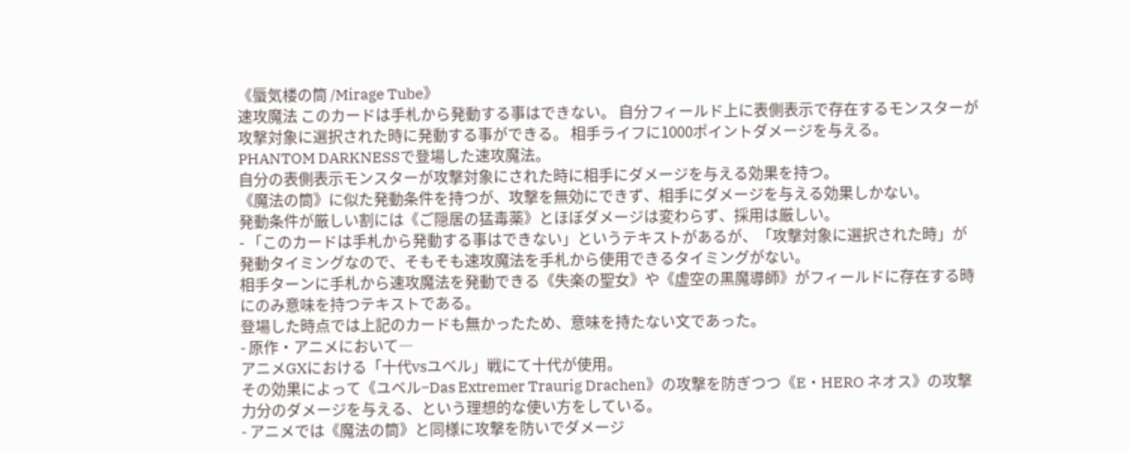《蜃気楼の筒 /Mirage Tube》
速攻魔法 このカードは手札から発動する事はできない。 自分フィールド上に表側表示で存在するモンスターが 攻撃対象に選択された時に発動する事ができる。 相手ライフに1000ポイントダメージを与える。
PHANTOM DARKNESSで登場した速攻魔法。
自分の表側表示モンスターが攻撃対象にされた時に相手にダメージを与える効果を持つ。
《魔法の筒》に似た発動条件を持つが、攻撃を無効にできず、相手にダメージを与える効果しかない。
発動条件が厳しい割には《ご隠居の猛毒薬》とほぼダメージは変わらず、採用は厳しい。
- 「このカードは手札から発動する事はできない」というテキストがあるが、「攻撃対象に選択された時」が発動タイミングなので、そもそも速攻魔法を手札から使用できるタイミングがない。
相手ターンに手札から速攻魔法を発動できる《失楽の聖女》や《虚空の黒魔導師》がフィールドに存在する時にのみ意味を持つテキストである。
登場した時点では上記のカードも無かったため、意味を持たない文であった。
- 原作・アニメにおいて―
アニメGXにおける「十代vsユベル」戦にて十代が使用。
その効果によって《ユベル−Das Extremer Traurig Drachen》の攻撃を防ぎつつ《E・HERO ネオス》の攻撃力分のダメージを与える、という理想的な使い方をしている。
- アニメでは《魔法の筒》と同様に攻撃を防いでダメージ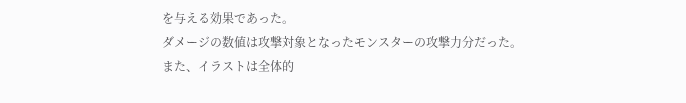を与える効果であった。
ダメージの数値は攻撃対象となったモンスターの攻撃力分だった。
また、イラストは全体的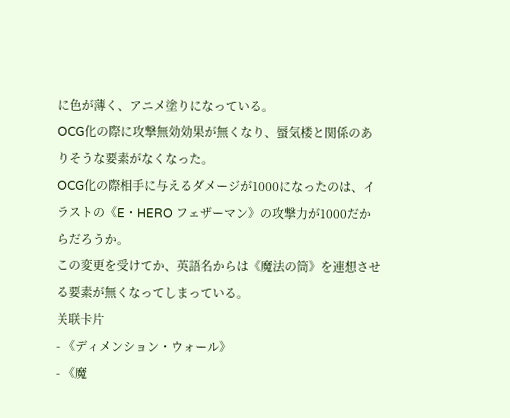に色が薄く、アニメ塗りになっている。
OCG化の際に攻撃無効効果が無くなり、蜃気楼と関係のありそうな要素がなくなった。
OCG化の際相手に与えるダメージが1000になったのは、イラストの《E・HERO フェザーマン》の攻撃力が1000だからだろうか。
この変更を受けてか、英語名からは《魔法の筒》を連想させる要素が無くなってしまっている。
关联卡片
- 《ディメンション・ウォール》
- 《魔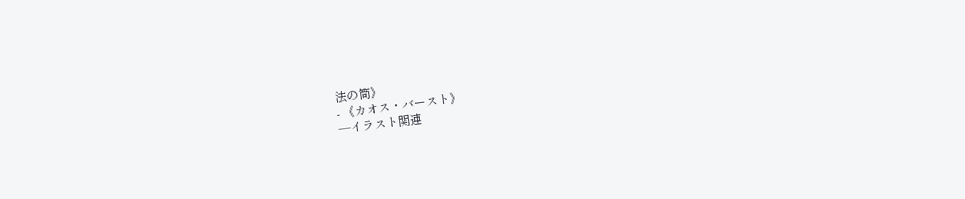法の筒》
- 《カオス・バースト》
―イラスト関連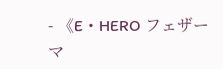- 《E・HERO フェザーマ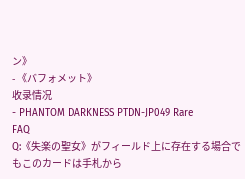ン》
- 《バフォメット》
收录情况
- PHANTOM DARKNESS PTDN-JP049 Rare
FAQ
Q:《失楽の聖女》がフィールド上に存在する場合でもこのカードは手札から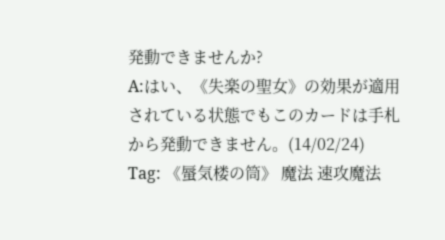発動できませんか?
A:はい、《失楽の聖女》の効果が適用されている状態でもこのカードは手札から発動できません。(14/02/24)
Tag: 《蜃気楼の筒》 魔法 速攻魔法